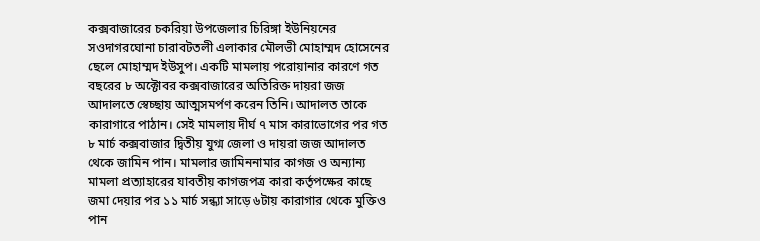কক্সবাজারের চকরিয়া উপজেলার চিরিঙ্গা ইউনিয়নের সওদাগরঘোনা চারাবটতলী এলাকার মৌলভী মোহাম্মদ হোসেনের ছেলে মোহাম্মদ ইউসুপ। একটি মামলায় পরোয়ানার কারণে গত বছরের ৮ অক্টোবর কক্সবাজারের অতিরিক্ত দায়রা জজ আদালতে স্বেচ্ছায় আত্মসমর্পণ করেন তিনি। আদালত তাকে কারাগারে পাঠান। সেই মামলায় দীর্ঘ ৭ মাস কারাভোগের পর গত ৮ মার্চ কক্সবাজার দ্বিতীয় যুগ্ম জেলা ও দায়রা জজ আদালত থেকে জামিন পান। মামলার জামিননামার কাগজ ও অন্যান্য মামলা প্রত্যাহারের যাবতীয় কাগজপত্র কারা কর্তৃপক্ষের কাছে জমা দেয়ার পর ১১ মার্চ সন্ধ্যা সাড়ে ৬টায় কারাগার থেকে মুক্তিও পান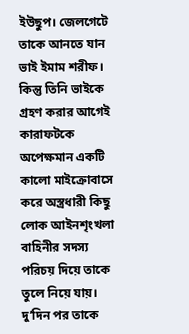ইউছুপ। জেলগেটে তাকে আনতে যান ভাই ইমাম শরীফ। কিন্তু তিনি ভাইকে গ্রহণ করার আগেই কারাফটকে অপেক্ষমান একটি কালো মাইক্রোবাসে করে অস্ত্রধারী কিছু লোক আইনশৃংখলা বাহিনীর সদস্য পরিচয় দিয়ে তাকে তুলে নিয়ে যায়। দু’দিন পর তাকে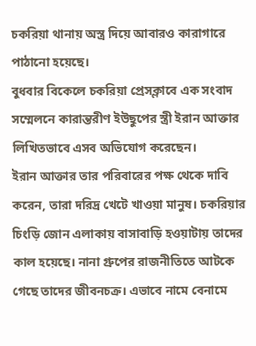চকরিয়া থানায় অস্ত্র দিয়ে আবারও কারাগারে পাঠানো হয়েছে।
বুধবার বিকেলে চকরিয়া প্রেসক্লাবে এক সংবাদ সম্মেলনে কারান্তরীণ ইউছুপের স্ত্রী ইরান আক্তার লিখিতভাবে এসব অভিযোগ করেছেন।
ইরান আক্তার তার পরিবারের পক্ষ থেকে দাবি করেন, তারা দরিদ্র খেটে খাওয়া মানুষ। চকরিয়ার চিংড়ি জোন এলাকায় বাসাবাড়ি হওয়াটায় তাদের কাল হয়েছে। নানা গ্রুপের রাজনীতিতে আটকে গেছে তাদের জীবনচক্র। এভাবে নামে বেনামে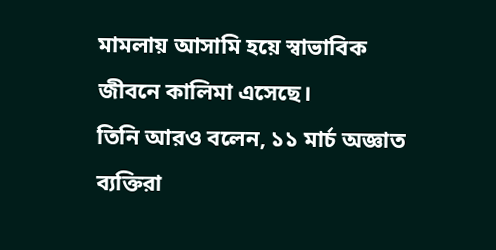মামলায় আসামি হয়ে স্বাভাবিক জীবনে কালিমা এসেছে।
তিনি আরও বলেন, ১১ মার্চ অজ্ঞাত ব্যক্তিরা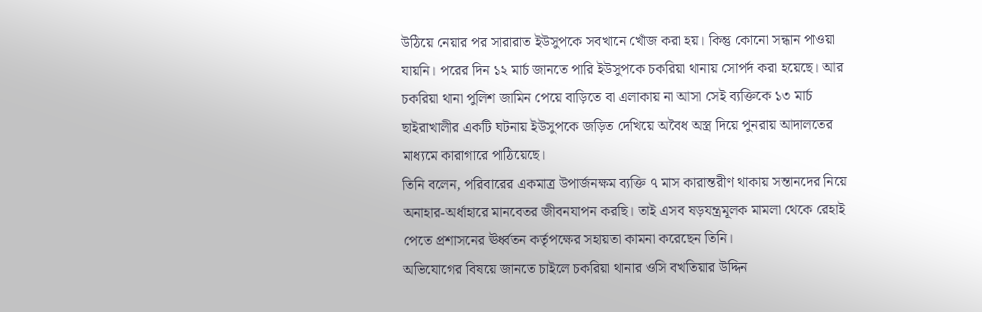উঠিয়ে নেয়ার পর সারারাত ইউসুপকে সবখানে খোঁজ করা হয়। কিন্তু কোনো সন্ধান পাওয়া যায়নি। পরের দিন ১২ মার্চ জানতে পারি ইউসুপকে চকরিয়া থানায় সোপর্দ করা হয়েছে। আর চকরিয়া থানা পুলিশ জামিন পেয়ে বাড়িতে বা এলাকায় না আসা সেই ব্যক্তিকে ১৩ মার্চ ছাইরাখালীর একটি ঘটনায় ইউসুপকে জড়িত দেখিয়ে অবৈধ অস্ত্র দিয়ে পুনরায় আদালতের মাধ্যমে কারাগারে পাঠিয়েছে।
তিনি বলেন, পরিবারের একমাত্র উপার্জনক্ষম ব্যক্তি ৭ মাস কারান্তরীণ থাকায় সন্তানদের নিয়ে অনাহার-অর্ধাহারে মানবেতর জীবনযাপন করছি। তাই এসব ষড়যন্ত্রমূলক মামলা থেকে রেহাই পেতে প্রশাসনের ঊর্ধ্বতন কর্তৃপক্ষের সহায়তা কামনা করেছেন তিনি।
অভিযোগের বিষয়ে জানতে চাইলে চকরিয়া থানার ওসি বখতিয়ার উদ্দিন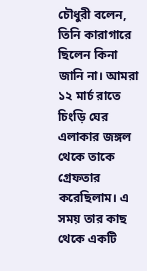চৌধুরী বলেন, তিনি কারাগারে ছিলেন কিনা জানি না। আমরা ১২ মার্চ রাতে চিংড়ি ঘের এলাকার জঙ্গল থেকে তাকে গ্রেফতার করেছিলাম। এ সময় তার কাছ থেকে একটি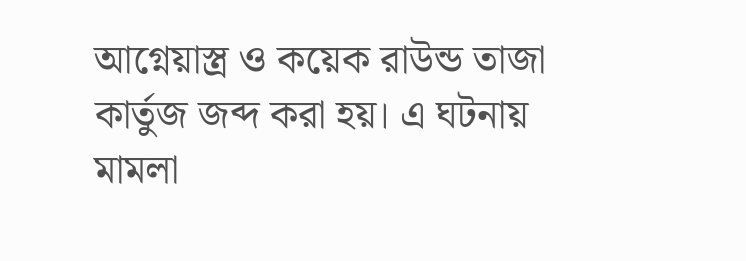আগ্নেয়াস্ত্র ও কয়েক রাউন্ড তাজা কার্তুজ জব্দ করা হয়। এ ঘটনায় মামলা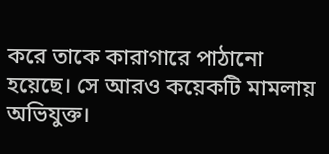করে তাকে কারাগারে পাঠানো হয়েছে। সে আরও কয়েকটি মামলায় অভিযুক্ত।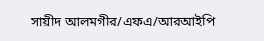সায়ীদ আলমগীর/এফএ/আরআইপি